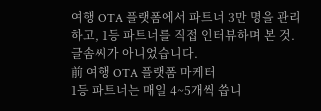여행 OTA 플랫폼에서 파트너 3만 명을 관리하고, 1등 파트너를 직접 인터뷰하며 본 것.
글솜씨가 아니었습니다.
前 여행 OTA 플랫폼 마케터
1등 파트너는 매일 4~5개씩 씁니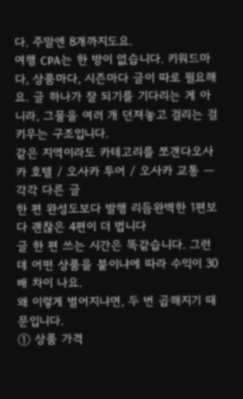다. 주말엔 8개까지도요.
여행 CPA는 한 방이 없습니다. 키워드마다, 상품마다, 시즌마다 글이 따로 필요해요. 글 하나가 잘 되기를 기다리는 게 아니라, 그물을 여러 개 던져놓고 걸리는 걸 키우는 구조입니다.
같은 지역이라도 카테고리를 쪼갠다오사카 호텔 / 오사카 투어 / 오사카 교통 — 각각 다른 글
한 편 완성도보다 발행 리듬완벽한 1편보다 괜찮은 4편이 더 법니다
글 한 편 쓰는 시간은 똑같습니다. 그런데 어떤 상품을 붙이냐에 따라 수익이 30배 차이 나요.
왜 이렇게 벌어지냐면, 두 번 곱해지기 때문입니다.
① 상품 가격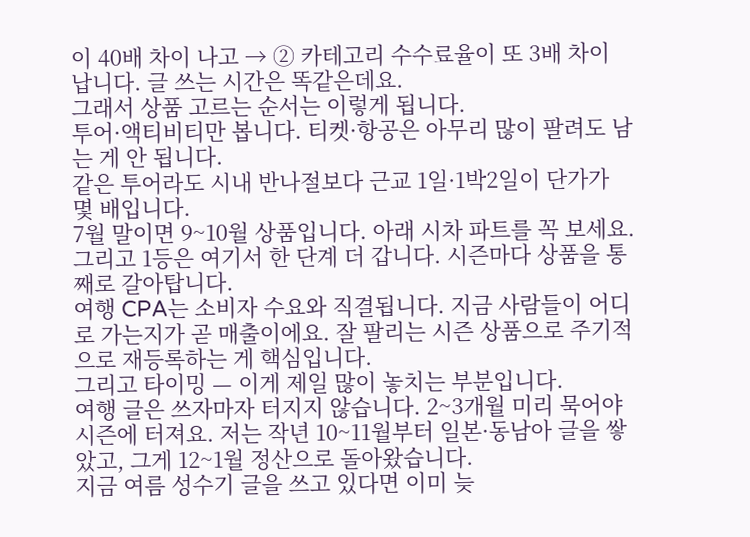이 40배 차이 나고 → ② 카테고리 수수료율이 또 3배 차이 납니다. 글 쓰는 시간은 똑같은데요.
그래서 상품 고르는 순서는 이렇게 됩니다.
투어·액티비티만 봅니다. 티켓·항공은 아무리 많이 팔려도 남는 게 안 됩니다.
같은 투어라도 시내 반나절보다 근교 1일·1박2일이 단가가 몇 배입니다.
7월 말이면 9~10월 상품입니다. 아래 시차 파트를 꼭 보세요.
그리고 1등은 여기서 한 단계 더 갑니다. 시즌마다 상품을 통째로 갈아탑니다.
여행 CPA는 소비자 수요와 직결됩니다. 지금 사람들이 어디로 가는지가 곧 매출이에요. 잘 팔리는 시즌 상품으로 주기적으로 재등록하는 게 핵심입니다.
그리고 타이밍 — 이게 제일 많이 놓치는 부분입니다.
여행 글은 쓰자마자 터지지 않습니다. 2~3개월 미리 묵어야 시즌에 터져요. 저는 작년 10~11월부터 일본·동남아 글을 쌓았고, 그게 12~1월 정산으로 돌아왔습니다.
지금 여름 성수기 글을 쓰고 있다면 이미 늦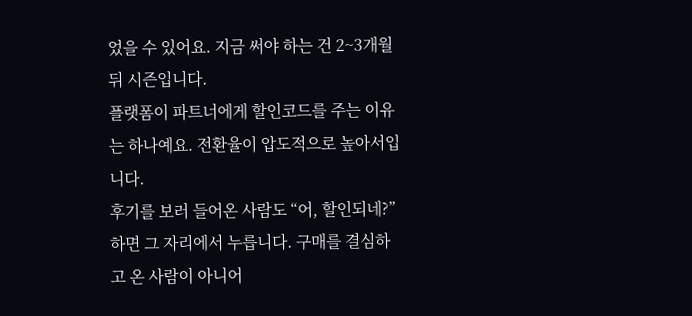었을 수 있어요. 지금 써야 하는 건 2~3개월 뒤 시즌입니다.
플랫폼이 파트너에게 할인코드를 주는 이유는 하나예요. 전환율이 압도적으로 높아서입니다.
후기를 보러 들어온 사람도 “어, 할인되네?” 하면 그 자리에서 누릅니다. 구매를 결심하고 온 사람이 아니어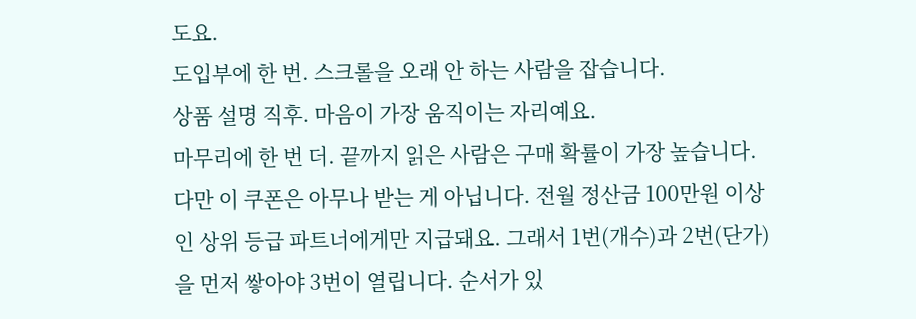도요.
도입부에 한 번. 스크롤을 오래 안 하는 사람을 잡습니다.
상품 설명 직후. 마음이 가장 움직이는 자리예요.
마무리에 한 번 더. 끝까지 읽은 사람은 구매 확률이 가장 높습니다.
다만 이 쿠폰은 아무나 받는 게 아닙니다. 전월 정산금 100만원 이상인 상위 등급 파트너에게만 지급돼요. 그래서 1번(개수)과 2번(단가)을 먼저 쌓아야 3번이 열립니다. 순서가 있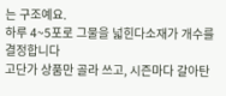는 구조예요.
하루 4~5포로 그물을 넓힌다소재가 개수를 결정합니다
고단가 상품만 골라 쓰고, 시즌마다 갈아탄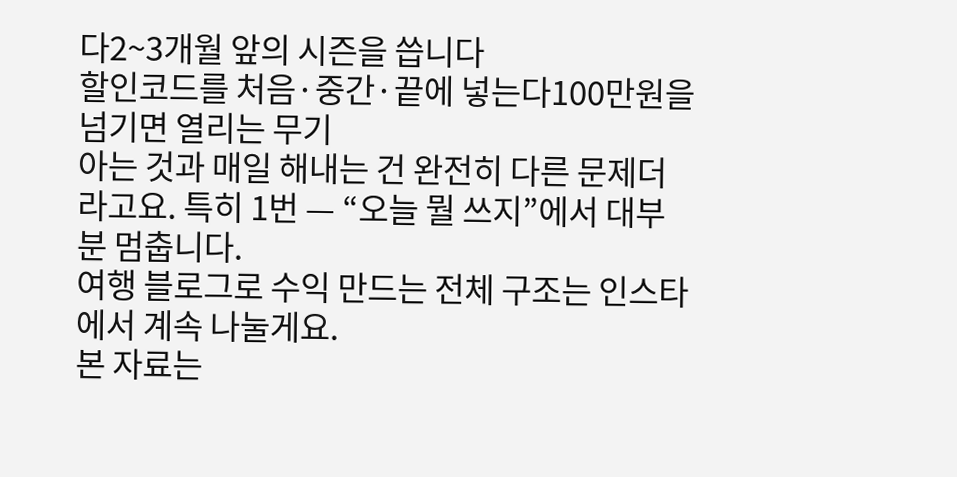다2~3개월 앞의 시즌을 씁니다
할인코드를 처음·중간·끝에 넣는다100만원을 넘기면 열리는 무기
아는 것과 매일 해내는 건 완전히 다른 문제더라고요. 특히 1번 — “오늘 뭘 쓰지”에서 대부분 멈춥니다.
여행 블로그로 수익 만드는 전체 구조는 인스타에서 계속 나눌게요.
본 자료는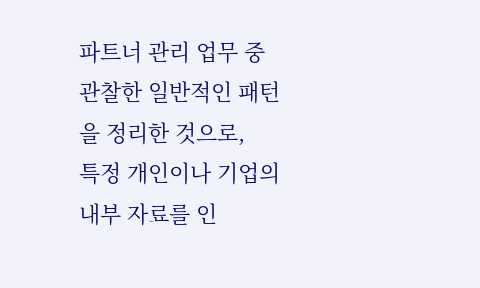파트너 관리 업무 중 관찰한 일반적인 패턴을 정리한 것으로,
특정 개인이나 기업의 내부 자료를 인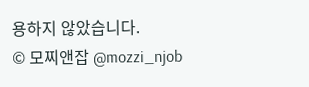용하지 않았습니다.
© 모찌앤잡 @mozzi_njob